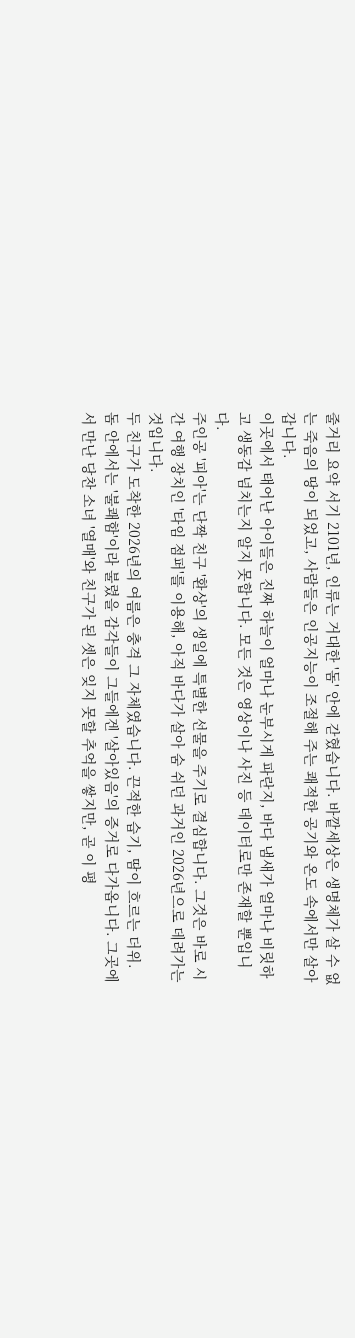줄거리 요약 서기 2101년, 인류는 거대한 '돔' 안에 갇혔습니다. 바깥세상은 생명체가 살 수 없는 죽음의 땅이 되었고, 사람들은 인공지능이 조절해 주는 쾌적한 공기와 온도 속에서만 살아갑니다.
이곳에서 태어난 아이들은 진짜 하늘이 얼마나 눈부시게 파란지, 바다 냄새가 얼마나 비릿하고 생동감 넘치는지 알지 못합니다. 모든 것은 영상이나 사진 등 데이터로만 존재할 뿐입니다.
주인공 '피아'는 단짝 친구 '환상'의 생일에 특별한 선물을 주기로 결심합니다. 그것은 바로 시간 여행 장치인 '타임 점퍼'를 이용해, 아직 바다가 살아 숨 쉬던 과거인 2026년으로 데려가는 것입니다.
두 친구가 도착한 2026년의 여름은 충격 그 자체였습니다. 끈적한 습기, 땀이 흐르는 더위.
돔 안에서는 '불쾌함'이라 불렸을 감각들이 그들에겐 '살아있음'의 증거로 다가옵니다. 그곳에서 만난 당찬 소녀 '열매'와 친구가 된 셋은 잊지 못할 추억을 쌓지만, 곧 이 평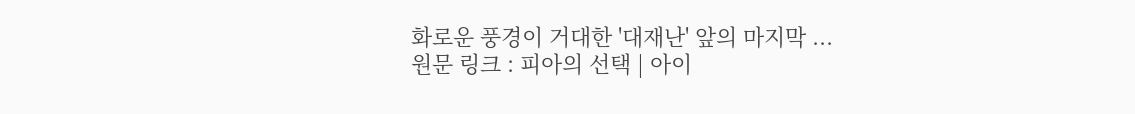화로운 풍경이 거대한 '대재난' 앞의 마지막 ...
원문 링크 : 피아의 선택 | 아이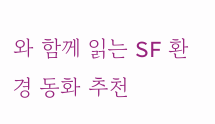와 함께 읽는 SF 환경 동화 추천